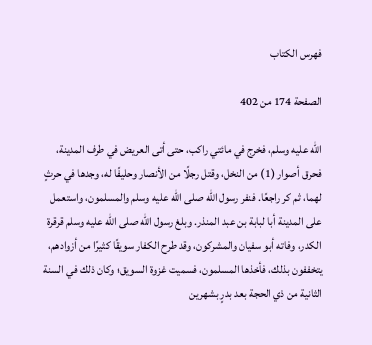فهرس الكتاب

الصفحة 174 من 402

الله عليه وسلم، فخرج في مائتي راكب، حتى أتى العريض في طرف المدينة، فحرق أصوار (1) من النخل، وقتل رجلًا من الأنصار وحليفًا له، وجدها في حرثٍ لهما، ثم كر راجعًا. فنفر رسول الله صلى الله عليه وسلم والمسلمون، واستعمل على المدينة أبا لبابة بن عبد المنذر. وبلغ رسول الله صلى الله عليه وسلم قرقرة الكدر، وفاته أبو سفيان والمشركون، وقد طرح الكفار سويقًا كثيرًا من أزوادهم، يتخففون بذلك، فأخذها المسلمون، فسميت غزوة السويق؛ وكان ذلك في السنة الثانية من ذي الحجة بعد بدرٍ بشهرين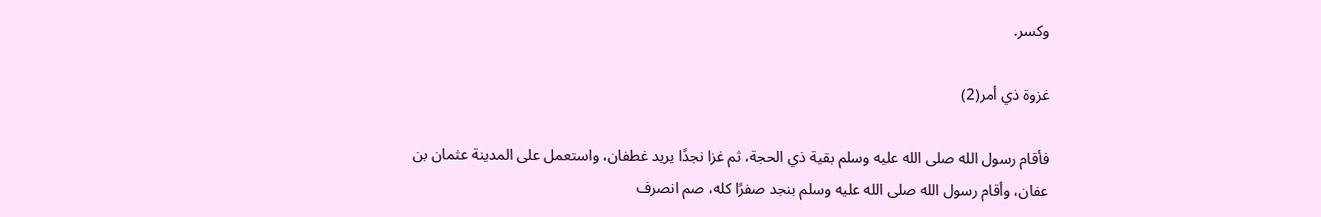وكسر.

غزوة ذي أمر(2)

فأقام رسول الله صلى الله عليه وسلم بقية ذي الحجة، ثم غزا نجدًا يريد غطفان، واستعمل على المدينة عثمان بن عفان، وأقام رسول الله صلى الله عليه وسلم بنجد صفرًا كله، صم انصرف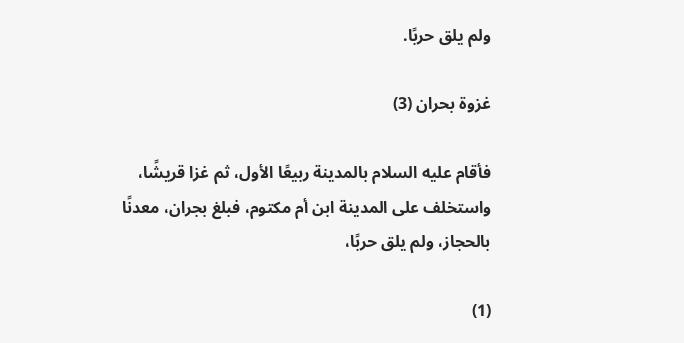ولم يلق حربًا.

غزوة بحران (3)

فأقام عليه السلام بالمدينة ربيعًا الأول، ثم غزا قريشًا، واستخلف على المدينة ابن أم مكتوم، فبلغ بجران، معدنًا بالحجاز، ولم يلق حربًا،

(1)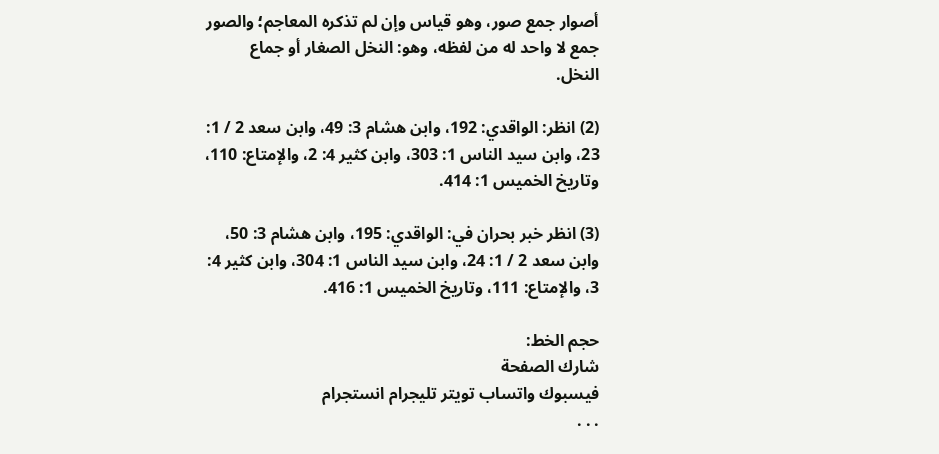أصوار جمع صور، وهو قياس وإن لم تذكره المعاجم؛ والصور جمع لا واحد له من لفظه، وهو: النخل الصغار أو جماع النخل.

(2) انظر: الواقدي: 192، وابن هشام 3: 49، وابن سعد 2 / 1: 23، وابن سيد الناس 1: 303، وابن كثير 4: 2، والإمتاع: 110، وتاريخ الخميس 1: 414.

(3) انظر خبر بحران في: الواقدي: 195، وابن هشام 3: 50، وابن سعد 2 / 1: 24، وابن سيد الناس 1: 304، وابن كثير 4: 3، والإمتاع: 111، وتاريخ الخميس 1: 416.

حجم الخط:
شارك الصفحة
فيسبوك واتساب تويتر تليجرام انستجرام
. . .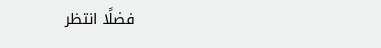فضلًا انتظر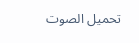تحميل الصوت